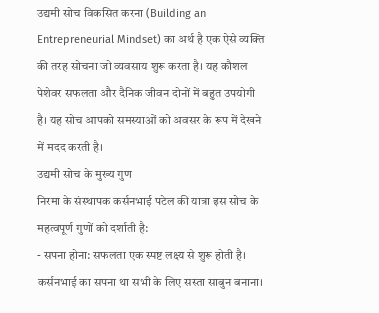उद्यमी सोच विकसित करना (Building an Entrepreneurial Mindset) का अर्थ है एक ऐसे व्यक्ति की तरह सोचना जो व्यवसाय शुरू करता है। यह कौशल पेशेवर सफलता और दैनिक जीवन दोनों में बहुत उपयोगी है। यह सोच आपको समस्याओं को अवसर के रूप में देखने में मदद करती है।
उद्यमी सोच के मुख्य गुण
निरमा के संस्थापक कर्सनभाई पटेल की यात्रा इस सोच के महत्वपूर्ण गुणों को दर्शाती है:
- सपना होना: सफलता एक स्पष्ट लक्ष्य से शुरू होती है। कर्सनभाई का सपना था सभी के लिए सस्ता साबुन बनाना।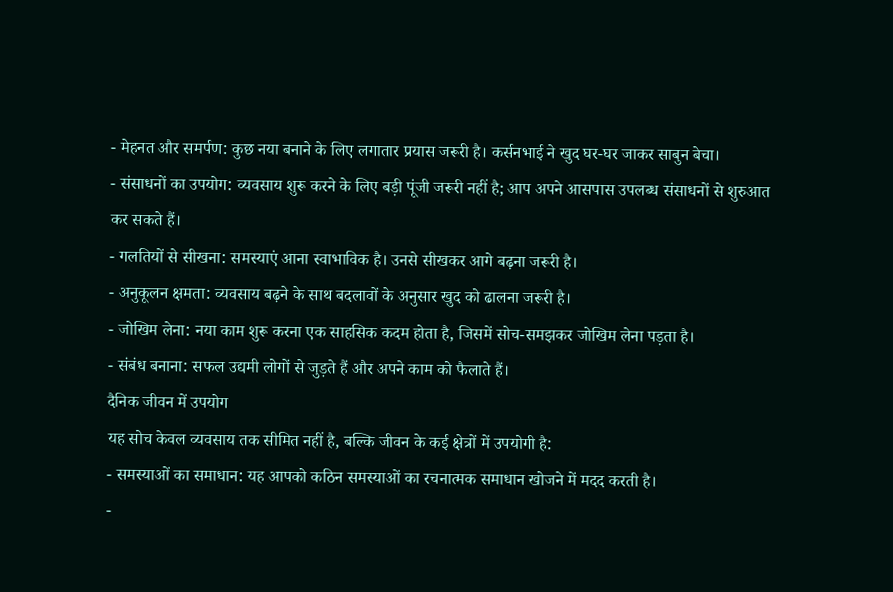- मेहनत और समर्पण: कुछ नया बनाने के लिए लगातार प्रयास जरूरी है। कर्सनभाई ने खुद घर-घर जाकर साबुन बेचा।
- संसाधनों का उपयोग: व्यवसाय शुरू करने के लिए बड़ी पूंजी जरूरी नहीं है; आप अपने आसपास उपलब्ध संसाधनों से शुरुआत कर सकते हैं।
- गलतियों से सीखना: समस्याएं आना स्वाभाविक है। उनसे सीखकर आगे बढ़ना जरूरी है।
- अनुकूलन क्षमता: व्यवसाय बढ़ने के साथ बदलावों के अनुसार खुद को ढालना जरूरी है।
- जोखिम लेना: नया काम शुरू करना एक साहसिक कदम होता है, जिसमें सोच-समझकर जोखिम लेना पड़ता है।
- संबंध बनाना: सफल उद्यमी लोगों से जुड़ते हैं और अपने काम को फैलाते हैं।
दैनिक जीवन में उपयोग
यह सोच केवल व्यवसाय तक सीमित नहीं है, बल्कि जीवन के कई क्षेत्रों में उपयोगी है:
- समस्याओं का समाधान: यह आपको कठिन समस्याओं का रचनात्मक समाधान खोजने में मदद करती है।
-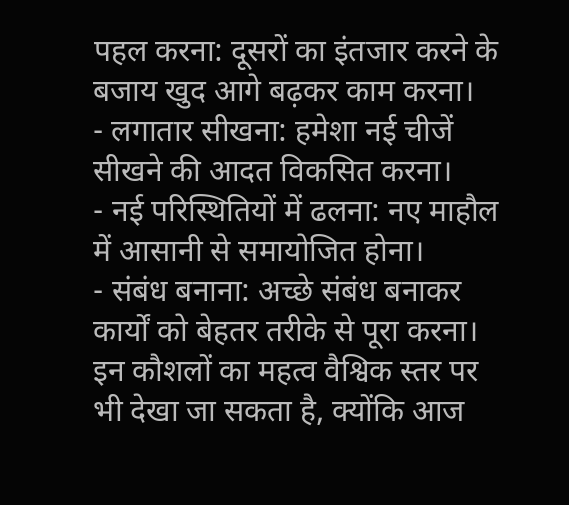पहल करना: दूसरों का इंतजार करने के बजाय खुद आगे बढ़कर काम करना।
- लगातार सीखना: हमेशा नई चीजें सीखने की आदत विकसित करना।
- नई परिस्थितियों में ढलना: नए माहौल में आसानी से समायोजित होना।
- संबंध बनाना: अच्छे संबंध बनाकर कार्यों को बेहतर तरीके से पूरा करना।
इन कौशलों का महत्व वैश्विक स्तर पर भी देखा जा सकता है, क्योंकि आज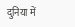दुनिया में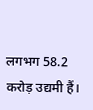लगभग 58.2 करोड़ उद्यमी हैं।